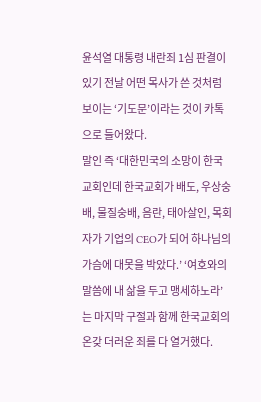윤석열 대통령 내란죄 1심 판결이 있기 전날 어떤 목사가 쓴 것처럼 보이는 ‘기도문’이라는 것이 카톡으로 들어왔다.
말인 즉 ‘대한민국의 소망이 한국교회인데 한국교회가 배도, 우상숭배, 물질숭배, 음란, 태아살인, 목회자가 기업의 CEO가 되어 하나님의 가슴에 대못을 박았다.’ ‘여호와의 말씀에 내 삶을 두고 맹세하노라’는 마지막 구절과 함께 한국교회의 온갖 더러운 죄를 다 열거했다.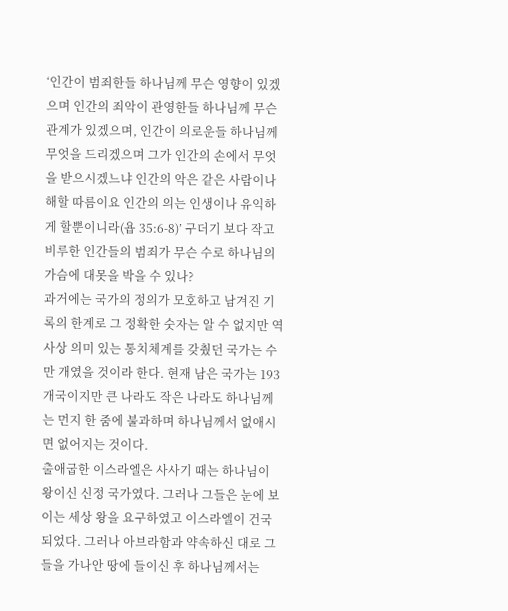‘인간이 범죄한들 하나님께 무슨 영향이 있겠으며 인간의 죄악이 관영한들 하나님께 무슨 관계가 있겠으며, 인간이 의로운들 하나님께 무엇을 드리겠으며 그가 인간의 손에서 무엇을 받으시겠느냐 인간의 악은 같은 사람이나 해할 따름이요 인간의 의는 인생이나 유익하게 할뿐이니라(욥 35:6-8)’ 구더기 보다 작고 비루한 인간들의 범죄가 무슨 수로 하나님의 가슴에 대못을 박을 수 있나?
과거에는 국가의 정의가 모호하고 남겨진 기록의 한계로 그 정확한 숫자는 알 수 없지만 역사상 의미 있는 통치체계를 갖췄던 국가는 수만 개였을 것이라 한다. 현재 남은 국가는 193개국이지만 큰 나라도 작은 나라도 하나님께는 먼지 한 줌에 불과하며 하나님께서 없애시면 없어지는 것이다.
출애굽한 이스라엘은 사사기 때는 하나님이 왕이신 신정 국가였다. 그러나 그들은 눈에 보이는 세상 왕을 요구하였고 이스라엘이 건국되었다. 그러나 아브라함과 약속하신 대로 그들을 가나안 땅에 들이신 후 하나님께서는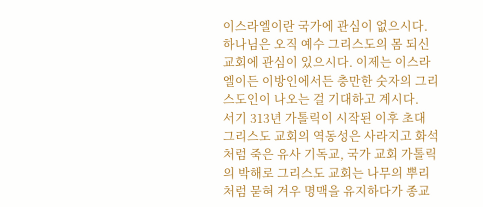이스라엘이란 국가에 관심이 없으시다. 하나님은 오직 예수 그리스도의 몸 되신 교회에 관심이 있으시다. 이제는 이스라엘이든 이방인에서든 충만한 숫자의 그리스도인이 나오는 걸 기대하고 계시다.
서기 313년 가톨릭이 시작된 이후 초대 그리스도 교회의 역동성은 사라지고 화석처럼 죽은 유사 기독교, 국가 교회 가톨릭의 박해로 그리스도 교회는 나무의 뿌리처럼 묻혀 겨우 명맥을 유지하다가 종교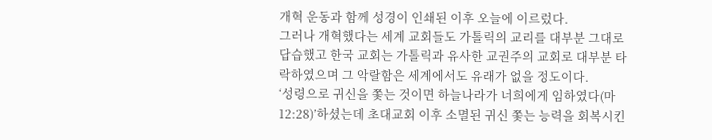개혁 운동과 함께 성경이 인쇄된 이후 오늘에 이르렀다.
그러나 개혁했다는 세계 교회들도 가톨릭의 교리를 대부분 그대로 답습했고 한국 교회는 가톨릭과 유사한 교권주의 교회로 대부분 타락하였으며 그 악랄함은 세계에서도 유래가 없을 정도이다.
‘성령으로 귀신을 쫓는 것이면 하늘나라가 너희에게 임하였다(마12:28)’하셨는데 초대교회 이후 소멸된 귀신 쫓는 능력을 회복시킨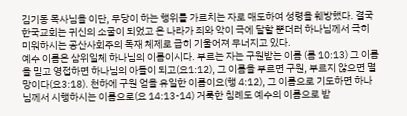김기동 목사님을 이단, 무당이 하는 행위를 가르치는 자로 매도하여 성령을 훼방했다. 결국 한국교회는 귀신의 소굴이 되었고 온 나라가 죄와 악이 극에 달할 뿐더러 하나님께서 극히 미워하시는 공산사회주의 독재 체제로 급히 기울어져 무너지고 있다.
예수 이름은 삼위일체 하나님의 이름이시다. 부르는 자는 구원받는 이름 (롬 10:13) 그 이름을 믿고 영접하면 하나님의 아들이 되고(요1:12), 그 이름을 부르면 구원, 부르지 않으면 멸망이다(요3:18). 천하에 구원 얻을 유일한 이름이요(행 4:12), 그 이름으로 기도하면 하나님께서 시행하시는 이름으로(요 14:13-14) 거룩한 침례도 예수의 이름으로 받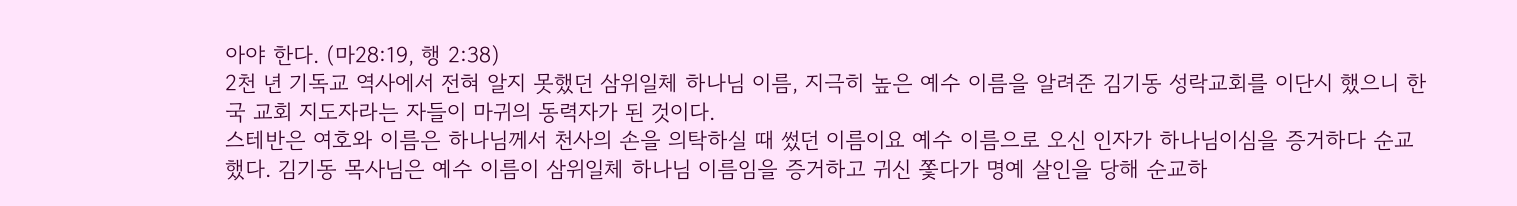아야 한다. (마28:19, 행 2:38)
2천 년 기독교 역사에서 전혀 알지 못했던 삼위일체 하나님 이름, 지극히 높은 예수 이름을 알려준 김기동 성락교회를 이단시 했으니 한국 교회 지도자라는 자들이 마귀의 동력자가 된 것이다.
스테반은 여호와 이름은 하나님께서 천사의 손을 의탁하실 때 썼던 이름이요 예수 이름으로 오신 인자가 하나님이심을 증거하다 순교했다. 김기동 목사님은 예수 이름이 삼위일체 하나님 이름임을 증거하고 귀신 쫓다가 명예 살인을 당해 순교하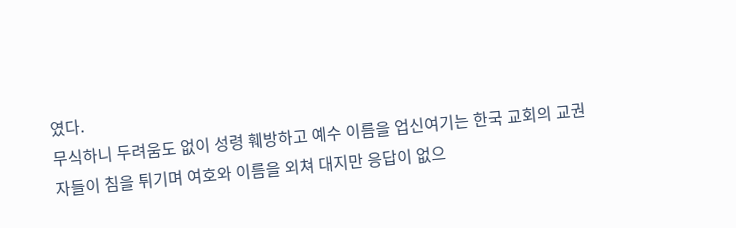였다.
무식하니 두려움도 없이 성령 훼방하고 예수 이름을 업신여기는 한국 교회의 교권자들이 침을 튀기며 여호와 이름을 외쳐 대지만 응답이 없으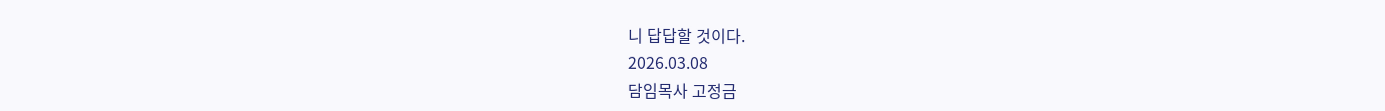니 답답할 것이다.
2026.03.08
담임목사 고정금